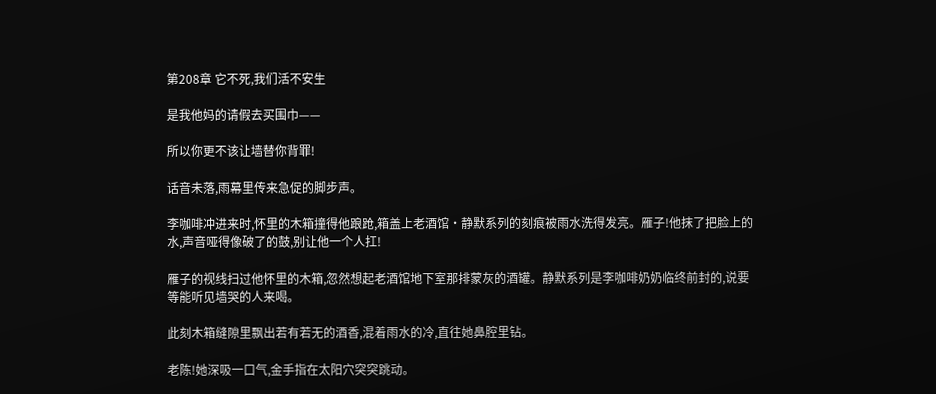第208章 它不死,我们活不安生

是我他妈的请假去买围巾——

所以你更不该让墙替你背罪!

话音未落,雨幕里传来急促的脚步声。

李咖啡冲进来时,怀里的木箱撞得他踉跄,箱盖上老酒馆·静默系列的刻痕被雨水洗得发亮。雁子!他抹了把脸上的水,声音哑得像破了的鼓,别让他一个人扛!

雁子的视线扫过他怀里的木箱,忽然想起老酒馆地下室那排蒙灰的酒罐。静默系列是李咖啡奶奶临终前封的,说要等能听见墙哭的人来喝。

此刻木箱缝隙里飘出若有若无的酒香,混着雨水的冷,直往她鼻腔里钻。

老陈!她深吸一口气,金手指在太阳穴突突跳动。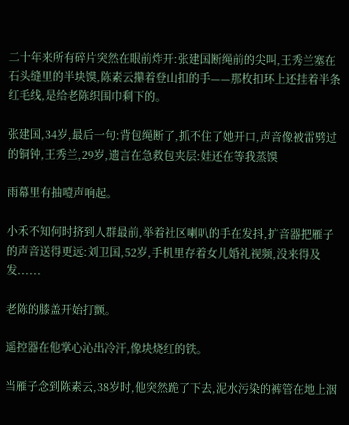二十年来所有碎片突然在眼前炸开:张建国断绳前的尖叫,王秀兰塞在石头缝里的半块馍,陈素云攥着登山扣的手——那枚扣环上还挂着半条红毛线,是给老陈织围巾剩下的。

张建国,34岁,最后一句:背包绳断了,抓不住了她开口,声音像被雷劈过的铜钟,王秀兰,29岁,遗言在急救包夹层:娃还在等我蒸馍

雨幕里有抽噎声响起。

小禾不知何时挤到人群最前,举着社区喇叭的手在发抖,扩音器把雁子的声音送得更远:刘卫国,52岁,手机里存着女儿婚礼视频,没来得及发......

老陈的膝盖开始打颤。

遥控器在他掌心沁出冷汗,像块烧红的铁。

当雁子念到陈素云,38岁时,他突然跪了下去,泥水污染的裤管在地上洇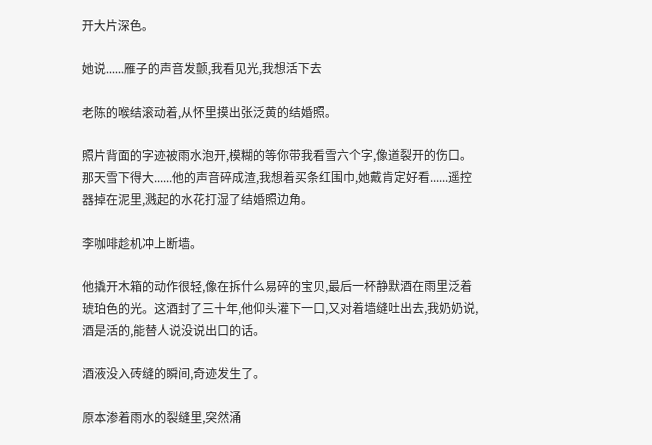开大片深色。

她说......雁子的声音发颤,我看见光,我想活下去

老陈的喉结滚动着,从怀里摸出张泛黄的结婚照。

照片背面的字迹被雨水泡开,模糊的等你带我看雪六个字,像道裂开的伤口。那天雪下得大......他的声音碎成渣,我想着买条红围巾,她戴肯定好看......遥控器掉在泥里,溅起的水花打湿了结婚照边角。

李咖啡趁机冲上断墙。

他撬开木箱的动作很轻,像在拆什么易碎的宝贝,最后一杯静默酒在雨里泛着琥珀色的光。这酒封了三十年,他仰头灌下一口,又对着墙缝吐出去,我奶奶说,酒是活的,能替人说没说出口的话。

酒液没入砖缝的瞬间,奇迹发生了。

原本渗着雨水的裂缝里,突然涌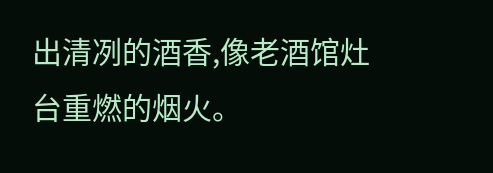出清冽的酒香,像老酒馆灶台重燃的烟火。